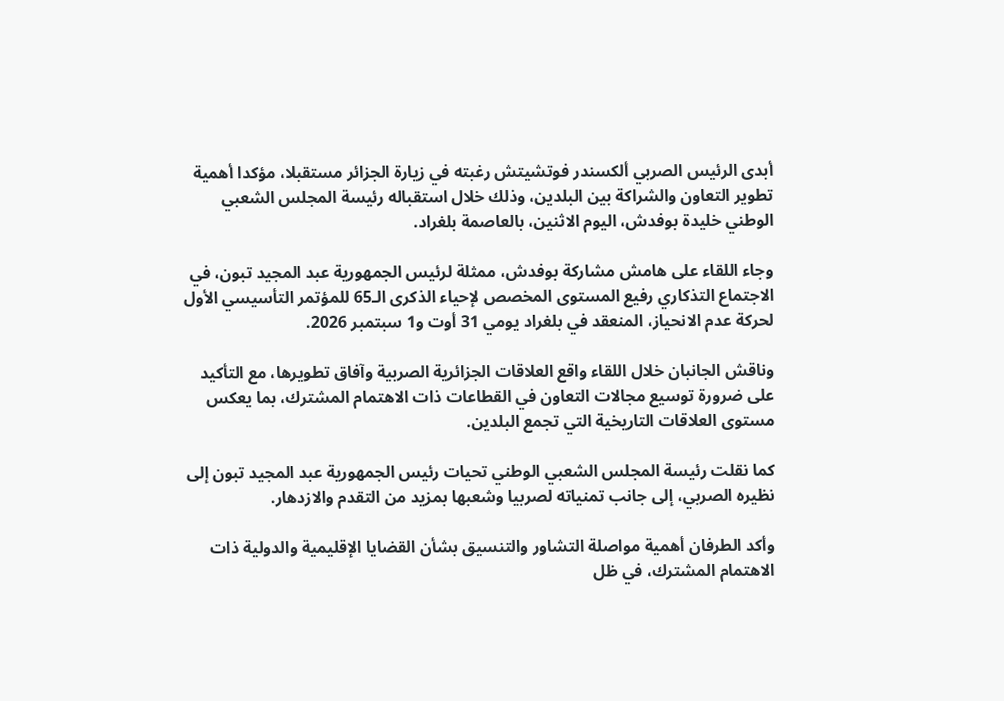أبدى الرئيس الصربي ألكسندر فوتشيتش رغبته في زيارة الجزائر مستقبلا، مؤكدا أهمية تطوير التعاون والشراكة بين البلدين، وذلك خلال استقباله رئيسة المجلس الشعبي الوطني خليدة بوفدش، اليوم الاثنين، بالعاصمة بلغراد.

وجاء اللقاء على هامش مشاركة بوفدش، ممثلة لرئيس الجمهورية عبد المجيد تبون، في الاجتماع التذكاري رفيع المستوى المخصص لإحياء الذكرى الـ65 للمؤتمر التأسيسي الأول لحركة عدم الانحياز، المنعقد في بلغراد يومي 31 أوت و1 سبتمبر 2026.

وناقش الجانبان خلال اللقاء واقع العلاقات الجزائرية الصربية وآفاق تطويرها، مع التأكيد على ضرورة توسيع مجالات التعاون في القطاعات ذات الاهتمام المشترك، بما يعكس مستوى العلاقات التاريخية التي تجمع البلدين.

كما نقلت رئيسة المجلس الشعبي الوطني تحيات رئيس الجمهورية عبد المجيد تبون إلى نظيره الصربي، إلى جانب تمنياته لصربيا وشعبها بمزيد من التقدم والازدهار.

وأكد الطرفان أهمية مواصلة التشاور والتنسيق بشأن القضايا الإقليمية والدولية ذات الاهتمام المشترك، في ظل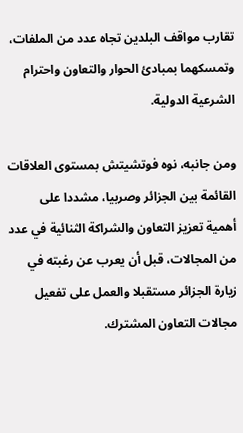تقارب مواقف البلدين تجاه عدد من الملفات، وتمسكهما بمبادئ الحوار والتعاون واحترام الشرعية الدولية.

ومن جانبه، نوه فوتشيتش بمستوى العلاقات القائمة بين الجزائر وصربيا، مشددا على أهمية تعزيز التعاون والشراكة الثنائية في عدد من المجالات، قبل أن يعرب عن رغبته في زيارة الجزائر مستقبلا والعمل على تفعيل مجالات التعاون المشترك.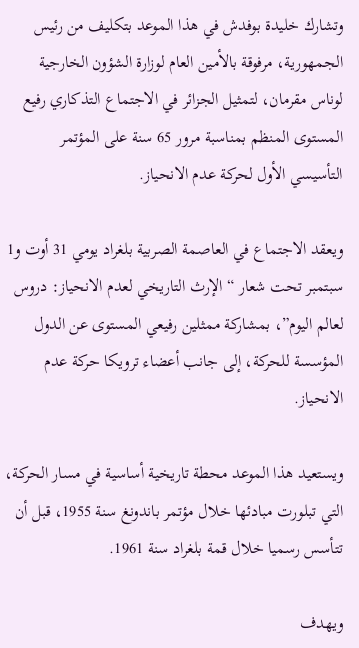وتشارك خليدة بوفدش في هذا الموعد بتكليف من رئيس الجمهورية، مرفوقة بالأمين العام لوزارة الشؤون الخارجية لوناس مقرمان، لتمثيل الجزائر في الاجتماع التذكاري رفيع المستوى المنظم بمناسبة مرور 65 سنة على المؤتمر التأسيسي الأول لحركة عدم الانحياز.

ويعقد الاجتماع في العاصمة الصربية بلغراد يومي 31 أوت و1 سبتمبر تحت شعار “الإرث التاريخي لعدم الانحياز: دروس لعالم اليوم”، بمشاركة ممثلين رفيعي المستوى عن الدول المؤسسة للحركة، إلى جانب أعضاء ترويكا حركة عدم الانحياز.

ويستعيد هذا الموعد محطة تاريخية أساسية في مسار الحركة، التي تبلورت مبادئها خلال مؤتمر باندونغ سنة 1955، قبل أن تتأسس رسميا خلال قمة بلغراد سنة 1961.

ويهدف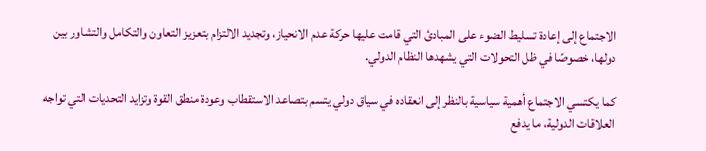الاجتماع إلى إعادة تسليط الضوء على المبادئ التي قامت عليها حركة عدم الانحياز، وتجديد الالتزام بتعزيز التعاون والتكامل والتشاور بين دولها، خصوصًا في ظل التحولات التي يشهدها النظام الدولي.

كما يكتسي الاجتماع أهمية سياسية بالنظر إلى انعقاده في سياق دولي يتسم بتصاعد الاستقطاب وعودة منطق القوة وتزايد التحديات التي تواجه العلاقات الدولية، ما يدفع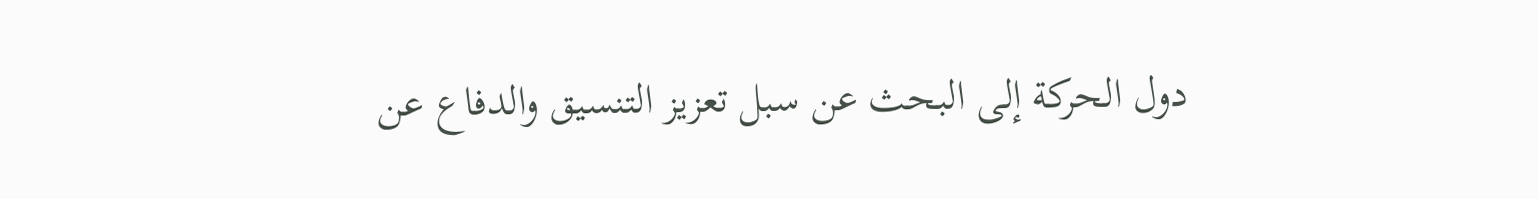دول الحركة إلى البحث عن سبل تعزيز التنسيق والدفاع عن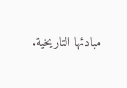مبادئها التاريخية.